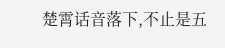楚霄话音落下,不止是五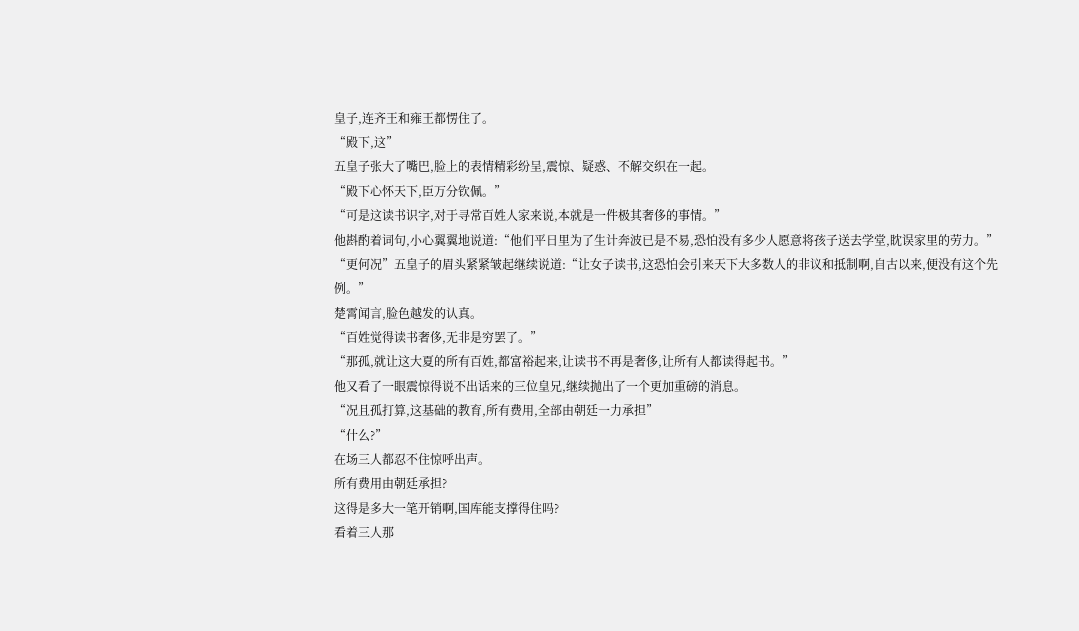皇子,连齐王和雍王都愣住了。
“殿下,这”
五皇子张大了嘴巴,脸上的表情精彩纷呈,震惊、疑惑、不解交织在一起。
“殿下心怀天下,臣万分钦佩。”
“可是这读书识字,对于寻常百姓人家来说,本就是一件极其奢侈的事情。”
他斟酌着词句,小心翼翼地说道:“他们平日里为了生计奔波已是不易,恐怕没有多少人愿意将孩子送去学堂,眈误家里的劳力。”
“更何况”五皇子的眉头紧紧皱起继续说道:“让女子读书,这恐怕会引来天下大多数人的非议和抵制啊,自古以来,便没有这个先例。”
楚霄闻言,脸色越发的认真。
“百姓觉得读书奢侈,无非是穷罢了。”
“那孤,就让这大夏的所有百姓,都富裕起来,让读书不再是奢侈,让所有人都读得起书。”
他又看了一眼震惊得说不出话来的三位皇兄,继续抛出了一个更加重磅的消息。
“况且孤打算,这基础的教育,所有费用,全部由朝廷一力承担”
“什么?”
在场三人都忍不住惊呼出声。
所有费用由朝廷承担?
这得是多大一笔开销啊,国库能支撑得住吗?
看着三人那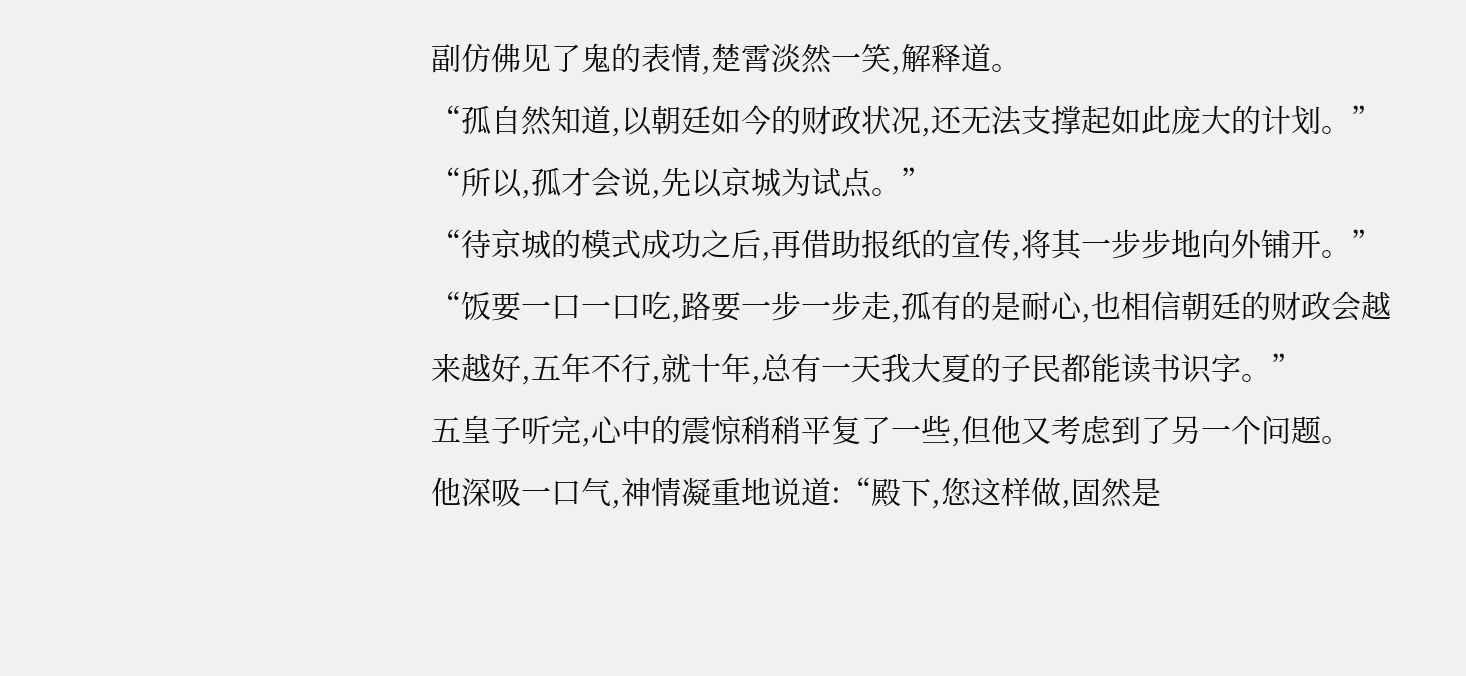副仿佛见了鬼的表情,楚霄淡然一笑,解释道。
“孤自然知道,以朝廷如今的财政状况,还无法支撑起如此庞大的计划。”
“所以,孤才会说,先以京城为试点。”
“待京城的模式成功之后,再借助报纸的宣传,将其一步步地向外铺开。”
“饭要一口一口吃,路要一步一步走,孤有的是耐心,也相信朝廷的财政会越来越好,五年不行,就十年,总有一天我大夏的子民都能读书识字。”
五皇子听完,心中的震惊稍稍平复了一些,但他又考虑到了另一个问题。
他深吸一口气,神情凝重地说道:“殿下,您这样做,固然是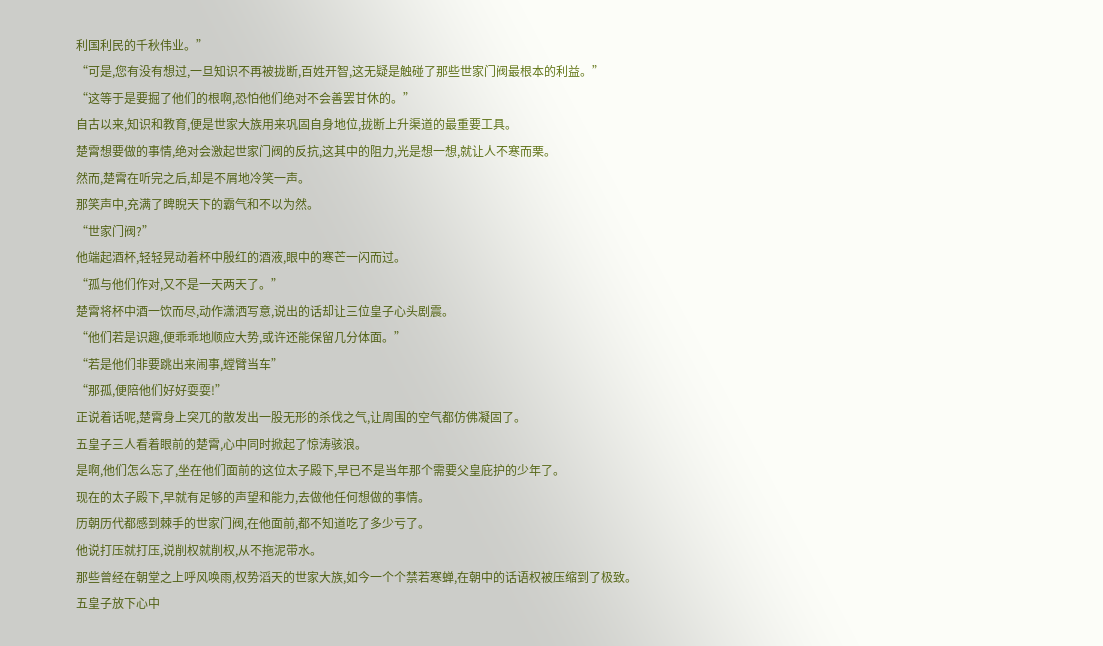利国利民的千秋伟业。”
“可是,您有没有想过,一旦知识不再被拢断,百姓开智,这无疑是触碰了那些世家门阀最根本的利益。”
“这等于是要掘了他们的根啊,恐怕他们绝对不会善罢甘休的。”
自古以来,知识和教育,便是世家大族用来巩固自身地位,拢断上升渠道的最重要工具。
楚霄想要做的事情,绝对会激起世家门阀的反抗,这其中的阻力,光是想一想,就让人不寒而栗。
然而,楚霄在听完之后,却是不屑地冷笑一声。
那笑声中,充满了睥睨天下的霸气和不以为然。
“世家门阀?”
他端起酒杯,轻轻晃动着杯中殷红的酒液,眼中的寒芒一闪而过。
“孤与他们作对,又不是一天两天了。”
楚霄将杯中酒一饮而尽,动作潇洒写意,说出的话却让三位皇子心头剧震。
“他们若是识趣,便乖乖地顺应大势,或许还能保留几分体面。”
“若是他们非要跳出来闹事,螳臂当车”
“那孤,便陪他们好好耍耍!”
正说着话呢,楚霄身上突兀的散发出一股无形的杀伐之气,让周围的空气都仿佛凝固了。
五皇子三人看着眼前的楚霄,心中同时掀起了惊涛骇浪。
是啊,他们怎么忘了,坐在他们面前的这位太子殿下,早已不是当年那个需要父皇庇护的少年了。
现在的太子殿下,早就有足够的声望和能力,去做他任何想做的事情。
历朝历代都感到棘手的世家门阀,在他面前,都不知道吃了多少亏了。
他说打压就打压,说削权就削权,从不拖泥带水。
那些曾经在朝堂之上呼风唤雨,权势滔天的世家大族,如今一个个禁若寒蝉,在朝中的话语权被压缩到了极致。
五皇子放下心中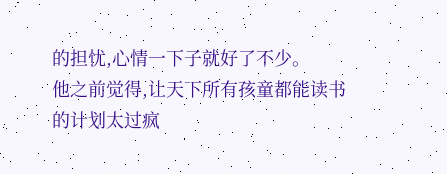的担忧,心情一下子就好了不少。
他之前觉得,让天下所有孩童都能读书的计划太过疯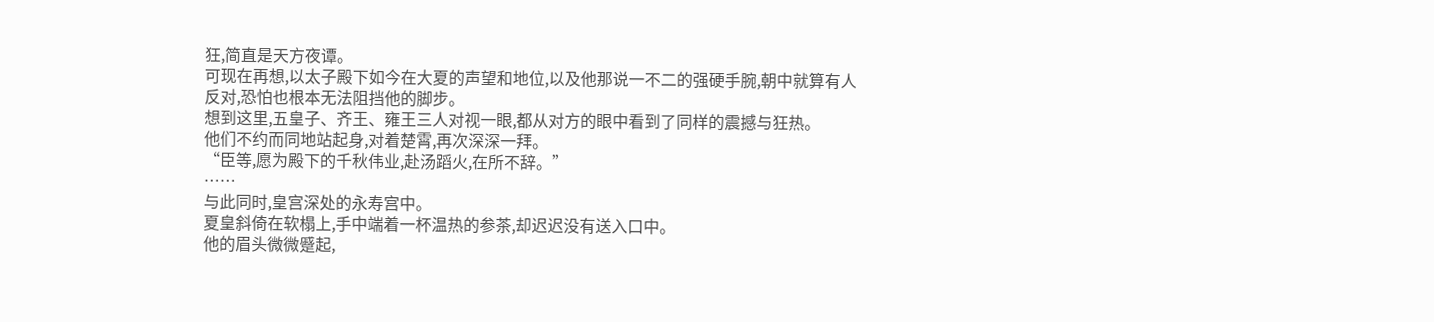狂,简直是天方夜谭。
可现在再想,以太子殿下如今在大夏的声望和地位,以及他那说一不二的强硬手腕,朝中就算有人反对,恐怕也根本无法阻挡他的脚步。
想到这里,五皇子、齐王、雍王三人对视一眼,都从对方的眼中看到了同样的震撼与狂热。
他们不约而同地站起身,对着楚霄,再次深深一拜。
“臣等,愿为殿下的千秋伟业,赴汤蹈火,在所不辞。”
……
与此同时,皇宫深处的永寿宫中。
夏皇斜倚在软榻上,手中端着一杯温热的参茶,却迟迟没有送入口中。
他的眉头微微蹙起,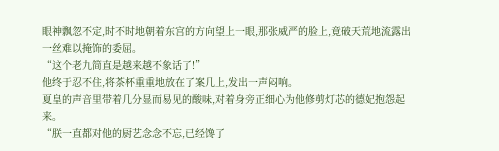眼神飘忽不定,时不时地朝着东宫的方向望上一眼,那张威严的脸上,竟破天荒地流露出一丝难以掩饰的委屈。
“这个老九简直是越来越不象话了!”
他终于忍不住,将茶杯重重地放在了案几上,发出一声闷响。
夏皇的声音里带着几分显而易见的酸味,对着身旁正细心为他修剪灯芯的德妃抱怨起来。
“朕一直都对他的厨艺念念不忘,已经馋了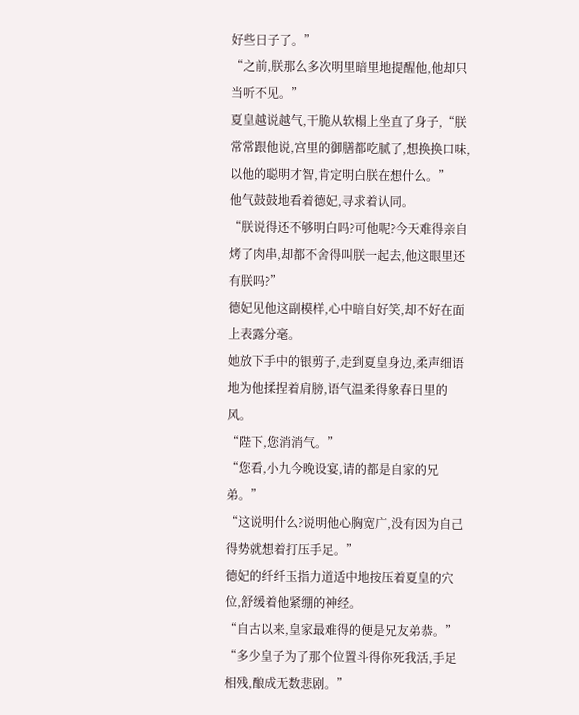好些日子了。”
“之前,朕那么多次明里暗里地提醒他,他却只当听不见。”
夏皇越说越气,干脆从软榻上坐直了身子,“朕常常跟他说,宫里的御膳都吃腻了,想换换口味,以他的聪明才智,肯定明白朕在想什么。”
他气鼓鼓地看着德妃,寻求着认同。
“朕说得还不够明白吗?可他呢?今天难得亲自烤了肉串,却都不舍得叫朕一起去,他这眼里还有朕吗?”
德妃见他这副模样,心中暗自好笑,却不好在面上表露分毫。
她放下手中的银剪子,走到夏皇身边,柔声细语地为他揉捏着肩膀,语气温柔得象春日里的风。
“陛下,您消消气。”
“您看,小九今晚设宴,请的都是自家的兄弟。”
“这说明什么?说明他心胸宽广,没有因为自己得势就想着打压手足。”
德妃的纤纤玉指力道适中地按压着夏皇的穴位,舒缓着他紧绷的神经。
“自古以来,皇家最难得的便是兄友弟恭。”
“多少皇子为了那个位置斗得你死我活,手足相残,酿成无数悲剧。”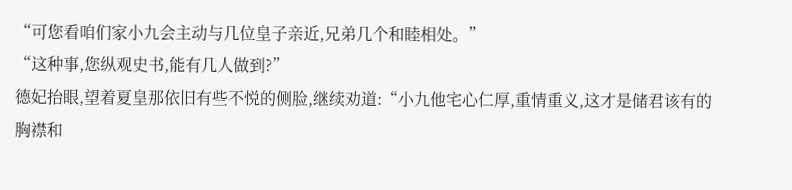“可您看咱们家小九会主动与几位皇子亲近,兄弟几个和睦相处。”
“这种事,您纵观史书,能有几人做到?”
德妃抬眼,望着夏皇那依旧有些不悦的侧脸,继续劝道:“小九他宅心仁厚,重情重义,这才是储君该有的胸襟和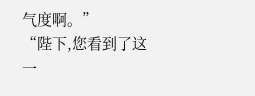气度啊。”
“陛下,您看到了这一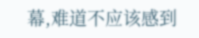幕,难道不应该感到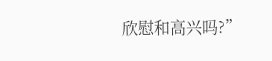欣慰和高兴吗?”